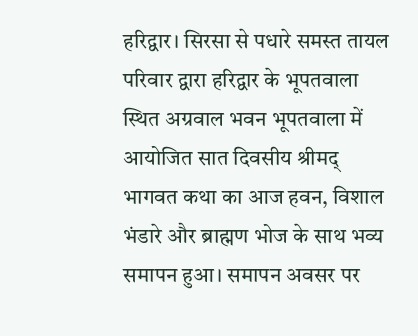हरिद्वार। सिरसा से पधारे समस्त तायल परिवार द्वारा हरिद्वार के भूपतवाला स्थित अग्रवाल भवन भूपतवाला में आयोजित सात दिवसीय श्रीमद् भागवत कथा का आज हवन, विशाल भंडारे और ब्राह्मण भोज के साथ भव्य समापन हुआ। समापन अवसर पर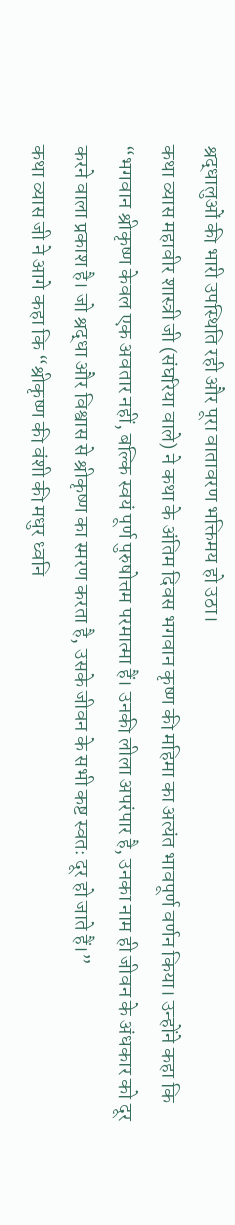श्रद्धालुओं की भारी उपस्थिति रही और पूरा वातावरण भक्तिमय हो उठा।
कथा व्यास महावीर शास्त्री जी (संघरिया वाले) ने कथा के अंतिम दिवस भगवान कृष्ण की महिमा का अत्यंत भावपूर्ण वर्णन किया। उन्होंने कहा कि “भगवान श्रीकृष्ण केवल एक अवतार नहीं, बल्कि स्वयं पूर्ण पुरुषोत्तम परमात्मा हैं। उनकी लीला अपरंपार है, उनका नाम ही जीवन के अंधकार को दूर करने वाला प्रकाश है। जो श्रद्धा और विश्वास से श्रीकृष्ण का स्मरण करता है, उसके जीवन के सभी कष्ट स्वतः दूर हो जाते हैं।”
कथा व्यास जी ने आगे कहा कि “श्रीकृष्ण की वंशी की मधुर ध्वनि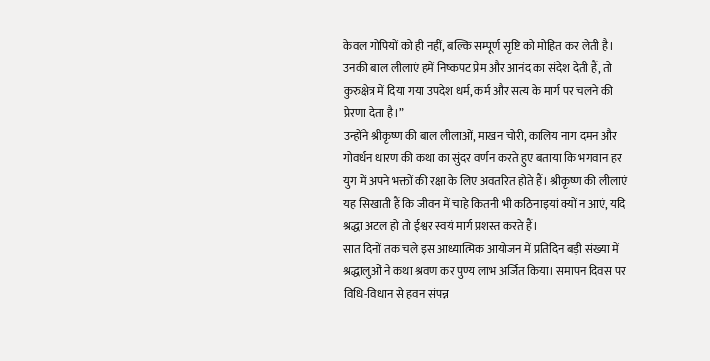केवल गोपियों को ही नहीं, बल्कि सम्पूर्ण सृष्टि को मोहित कर लेती है। उनकी बाल लीलाएं हमें निष्कपट प्रेम और आनंद का संदेश देती हैं, तो कुरुक्षेत्र में दिया गया उपदेश धर्म, कर्म और सत्य के मार्ग पर चलने की प्रेरणा देता है।”
उन्होंने श्रीकृष्ण की बाल लीलाओं, माखन चोरी, कालिय नाग दमन और गोवर्धन धारण की कथा का सुंदर वर्णन करते हुए बताया कि भगवान हर युग में अपने भक्तों की रक्षा के लिए अवतरित होते हैं। श्रीकृष्ण की लीलाएं यह सिखाती हैं कि जीवन में चाहे कितनी भी कठिनाइयां क्यों न आएं, यदि श्रद्धा अटल हो तो ईश्वर स्वयं मार्ग प्रशस्त करते हैं।
सात दिनों तक चले इस आध्यात्मिक आयोजन में प्रतिदिन बड़ी संख्या में श्रद्धालुओं ने कथा श्रवण कर पुण्य लाभ अर्जित किया। समापन दिवस पर विधि-विधान से हवन संपन्न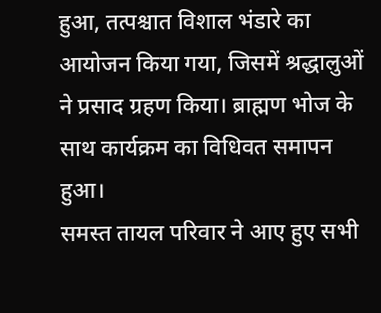हुआ, तत्पश्चात विशाल भंडारे का आयोजन किया गया, जिसमें श्रद्धालुओं ने प्रसाद ग्रहण किया। ब्राह्मण भोज के साथ कार्यक्रम का विधिवत समापन हुआ।
समस्त तायल परिवार ने आए हुए सभी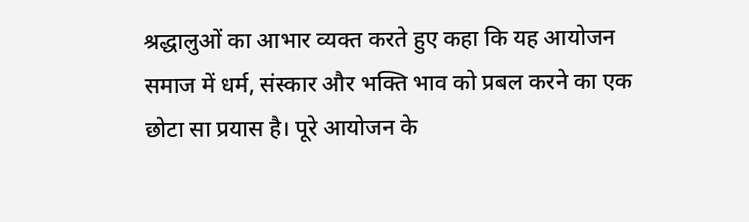श्रद्धालुओं का आभार व्यक्त करते हुए कहा कि यह आयोजन समाज में धर्म, संस्कार और भक्ति भाव को प्रबल करने का एक छोटा सा प्रयास है। पूरे आयोजन के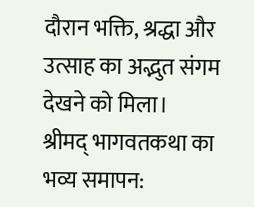दौरान भक्ति, श्रद्धा और उत्साह का अद्भुत संगम देखने को मिला।
श्रीमद् भागवतकथा का भव्य समापन: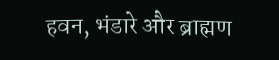हवन, भंडारे और ब्राह्मण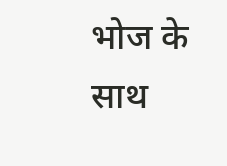भोज के साथ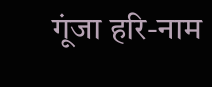गूंजा हरि-नाम